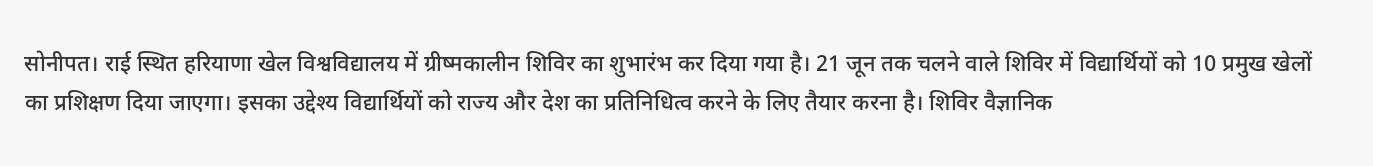सोनीपत। राई स्थित हरियाणा खेल विश्वविद्यालय में ग्रीष्मकालीन शिविर का शुभारंभ कर दिया गया है। 21 जून तक चलने वाले शिविर में विद्यार्थियों को 10 प्रमुख खेलों का प्रशिक्षण दिया जाएगा। इसका उद्देश्य विद्यार्थियों को राज्य और देश का प्रतिनिधित्व करने के लिए तैयार करना है। शिविर वैज्ञानिक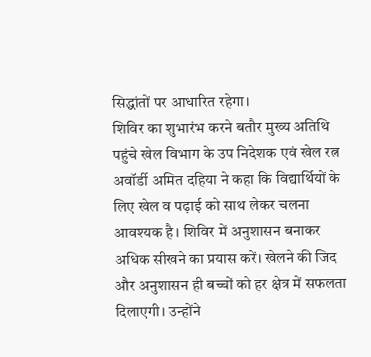सिद्धांतों पर आधारित रहेगा।
शिविर का शुभारंभ करने बतौर मुख्य अतिथि पहुंचे खेल विभाग के उप निदेशक एवं खेल रत्न अवॉर्डी अमित दहिया ने कहा कि विद्यार्थियों के लिए खेल व पढ़ाई को साथ लेकर चलना आवश्यक है। शिविर में अनुशासन बनाकर अधिक सीखने का प्रयास करें। खेलने की जिद और अनुशासन ही बच्चों को हर क्षेत्र में सफलता दिलाएगी। उन्होंने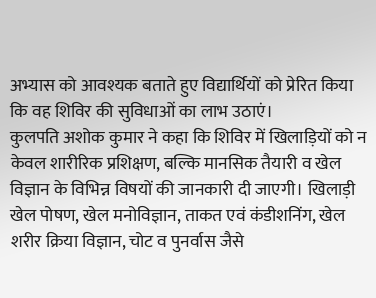अभ्यास को आवश्यक बताते हुए विद्यार्थियों को प्रेरित किया कि वह शिविर की सुविधाओं का लाभ उठाएं।
कुलपति अशोक कुमार ने कहा कि शिविर में खिलाड़ियों को न केवल शारीरिक प्रशिक्षण, बल्कि मानसिक तैयारी व खेल विज्ञान के विभिन्न विषयों की जानकारी दी जाएगी। खिलाड़ी खेल पोषण, खेल मनोविज्ञान, ताकत एवं कंडीशनिंग, खेल शरीर क्रिया विज्ञान, चोट व पुनर्वास जैसे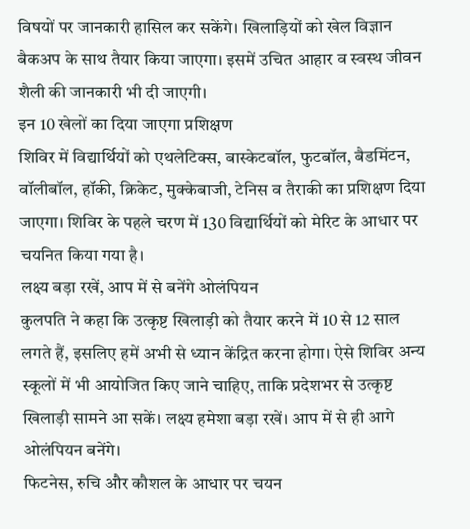विषयों पर जानकारी हासिल कर सकेंगे। खिलाड़ियों को खेल विज्ञान बैकअप के साथ तैयार किया जाएगा। इसमें उचित आहार व स्वस्थ जीवन शैली की जानकारी भी दी जाएगी।
इन 10 खेलों का दिया जाएगा प्रशिक्षण
शिविर में विद्यार्थियों को एथलेटिक्स, बास्केटबॉल, फुटबॉल, बैडमिंटन, वॉलीबॉल, हॉकी, क्रिकेट, मुक्केबाजी, टेनिस व तैराकी का प्रशिक्षण दिया जाएगा। शिविर के पहले चरण में 130 विद्यार्थियों को मेरिट के आधार पर चयनित किया गया है।
लक्ष्य बड़ा रखें, आप में से बनेंगे ओलंपियन
कुलपति ने कहा कि उत्कृष्ट खिलाड़ी को तैयार करने में 10 से 12 साल लगते हैं, इसलिए हमें अभी से ध्यान केंद्रित करना होगा। ऐसे शिविर अन्य स्कूलों में भी आयोजित किए जाने चाहिए, ताकि प्रदेशभर से उत्कृष्ट खिलाड़ी सामने आ सकें। लक्ष्य हमेशा बड़ा रखें। आप में से ही आगे ओलंपियन बनेंगे।
फिटनेस, रुचि और कौशल के आधार पर चयन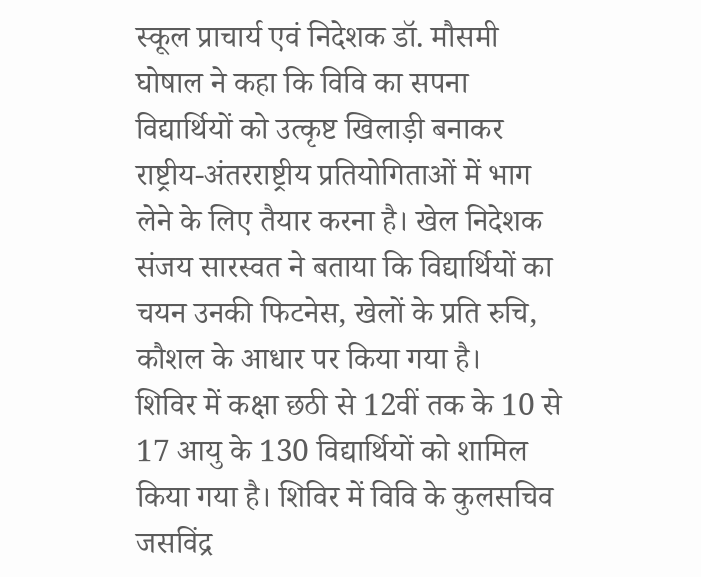स्कूल प्राचार्य एवं निदेशक डॉ. मौसमी घोषाल ने कहा कि विवि का सपना विद्यार्थियों को उत्कृष्ट खिलाड़ी बनाकर राष्ट्रीय-अंतरराष्ट्रीय प्रतियोगिताओं में भाग लेने के लिए तैयार करना है। खेल निदेशक संजय सारस्वत ने बताया कि विद्यार्थियों का चयन उनकी फिटनेस, खेलों के प्रति रुचि, कौशल के आधार पर किया गया है।
शिविर में कक्षा छठी से 12वीं तक के 10 से 17 आयु के 130 विद्यार्थियों को शामिल किया गया है। शिविर में विवि के कुलसचिव जसविंद्र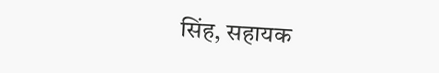सिंह, सहायक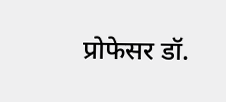प्रोफेसर डॉ.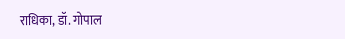राधिका, डॉ. गोपाल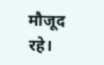मौजूद रहे।